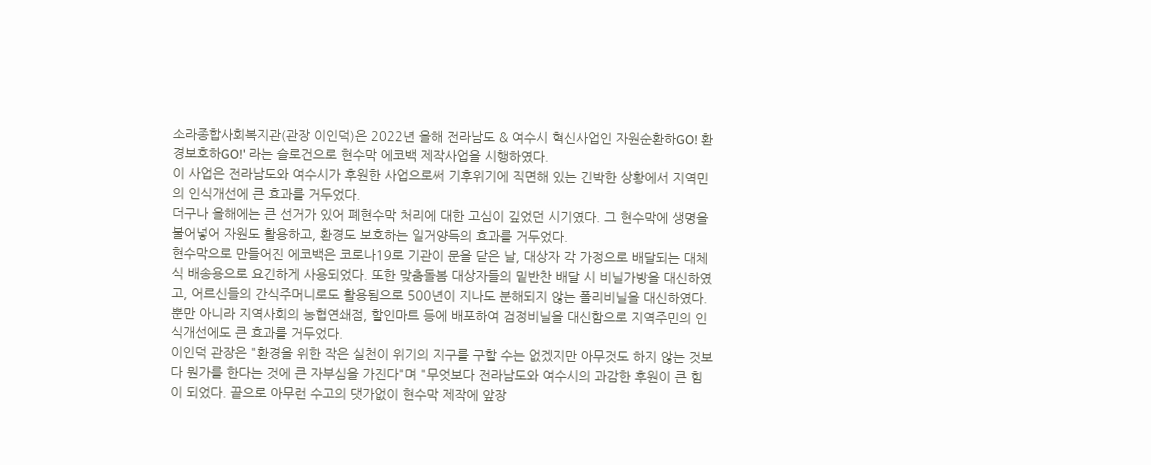소라종합사회복지관(관장 이인덕)은 2022년 올해 전라남도 & 여수시 혁신사업인 자원순환하GO! 환경보호하GO!' 라는 슬로건으로 현수막 에코백 제작사업을 시행하였다.
이 사업은 전라남도와 여수시가 후원한 사업으로써 기후위기에 직면해 있는 긴박한 상황에서 지역민의 인식개선에 큰 효과를 거두었다.
더구나 올해에는 큰 선거가 있어 폐현수막 처리에 대한 고심이 깊었던 시기였다. 그 현수막에 생명을 불어넣어 자원도 활용하고, 환경도 보호하는 일거양득의 효과를 거두었다.
현수막으로 만들어진 에코백은 코로나19로 기관이 문을 닫은 날, 대상자 각 가정으로 배달되는 대체식 배송용으로 요긴하게 사용되었다. 또한 맞춤돌봄 대상자들의 밑반찬 배달 시 비닐가방을 대신하였고, 어르신들의 간식주머니로도 활용됨으로 500년이 지나도 분해되지 않는 폴리비닐을 대신하였다.
뿐만 아니라 지역사회의 농협연쇄점, 할인마트 등에 배포하여 검정비닐을 대신함으로 지역주민의 인식개선에도 큰 효과를 거두었다.
이인덕 관장은 "환경을 위한 작은 실천이 위기의 지구를 구할 수는 없겠지만 아무것도 하지 않는 것보다 뭔가를 한다는 것에 큰 자부심을 가진다"며 "무엇보다 전라남도와 여수시의 과감한 후원이 큰 힘이 되었다. 끝으로 아무런 수고의 댓가없이 현수막 제작에 앞장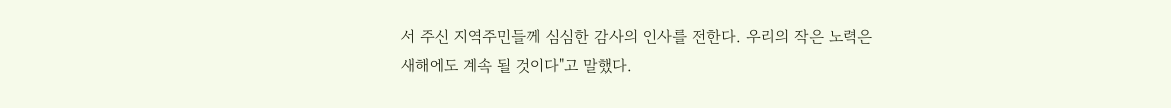서 주신 지역주민들께 심심한 감사의 인사를 전한다. 우리의 작은 노력은 새해에도 계속 될 것이다"고 말했다.